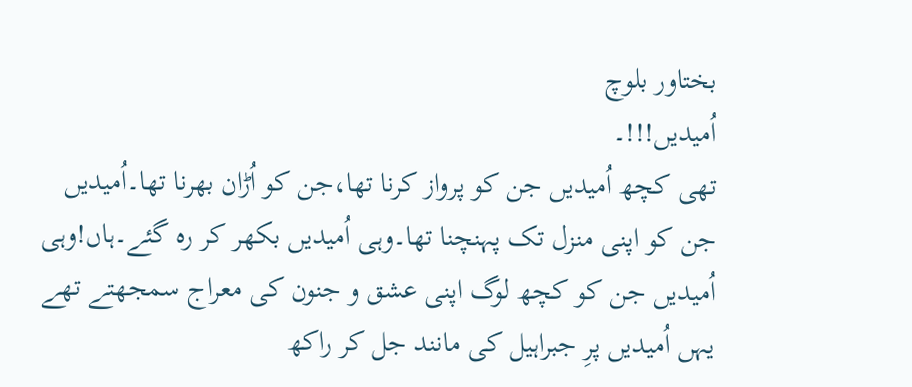بختاور بلوچ
اُمیدیں!!!۔
تھی کچھ اُمیدیں جن کو پرواز کرنا تھا،جن کو اُڑان بھرنا تھا۔اُمیدیں جن کو اپنی منزل تک پہنچنا تھا۔وہی اُمیدیں بکھر کر رہ گئے۔ہاں!وہی اُمیدیں جن کو کچھ لوگ اپنی عشق و جنون کی معراج سمجھتے تھے یہں اُمیدیں پرِ جبراہیل کی مانند جل کر راکھ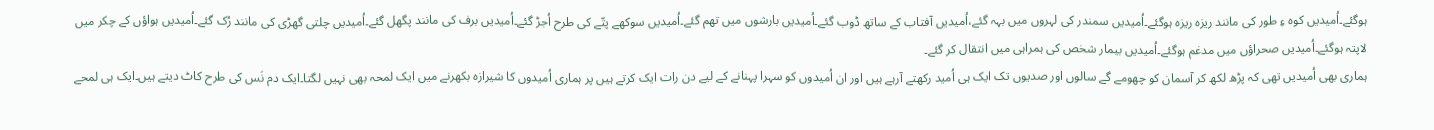ہوگئے۔اُمیدیں کوہ ءِ طور کی مانند ریزہ ریزہ ہوگئے۔اُمیدیں سمندر کی لہروں میں بہہ گئے،اُمیدیں آفتاب کے ساتھ ڈوب گئے۔اُمیدیں بارشوں میں تھم گئے۔اُمیدیں سوکھے پتّے کی طرح اُجڑ گئے۔اُمیدیں برف کی مانند پگھل گئے۔اُمیدیں چلتی گھڑی کی مانند رُک گئے۔اُمیدیں ہواؤں کے چکر میں لاپتہ ہوگئے۔اُمیدیں صحراؤں میں مدغم ہوگئے۔اُمیدیں بیمار شخص کی ہمراہی میں انتقال کر گئے۔
ہماری بھی اُمیدیں تھی کہ پڑھ لکھ کر آسمان کو چھومے گے سالوں اور صدیوں تک ایک ہی اُمید رکھتے آرہے ہیں اور ان اُمیدوں کو سہرا پہنانے کے لیے دن رات ایک کرتے ہیں پر ہماری اُمیدوں کا شیرازہ بکھرنے میں ایک لمحہ بھی نہیں لگتا۔ایک دم نَس کی طرح کاٹ دیتے ہیں۔ایک ہی لمحے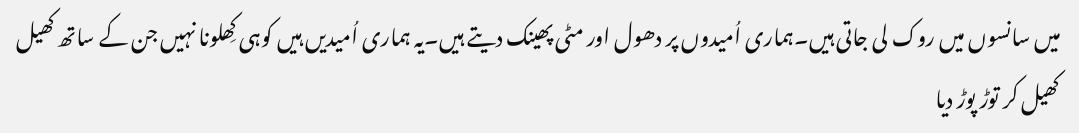میں سانسوں میں روک لی جاتی ہیں۔ہماری اُمیدوں پر دھول اور مٹی پھینک دیتے ہیں۔یہ ہماری اُمیدیں ہیں کوہی کِھلونا نہیں جن کے ساتھ کھیل کھیل کر توڑ پوڑ دیا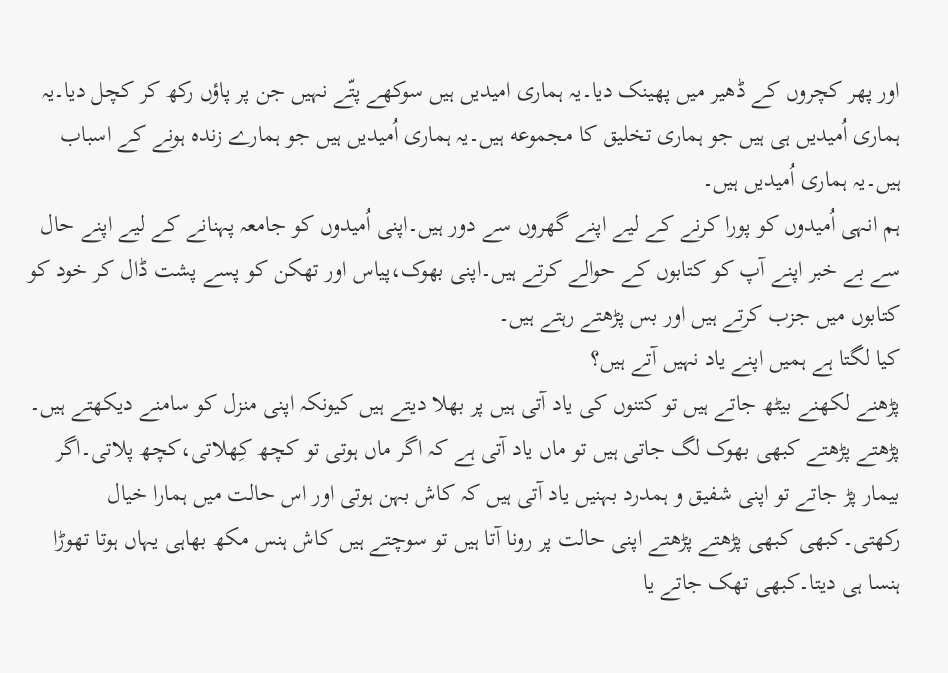اور پھر کچروں کے ڈھیر میں پھینک دیا۔یہ ہماری امیدیں ہیں سوکھے پتّے نہیں جن پر پاؤں رکھ کر کچل دیا۔یہ ہماری اُمیدیں ہی ہیں جو ہماری تخلیق کا مجموعه ہیں۔یہ ہماری اُمیدیں ہیں جو ہمارے زندہ ہونے کے اسباب ہیں۔یہ ہماری اُمیدیں ہیں۔
ہم انہی اُمیدوں کو پورا کرنے کے لیے اپنے گھروں سے دور ہیں۔اپنی اُمیدوں کو جامعہ پہنانے کے لیے اپنے حال سے بے خبر اپنے آپ کو کتابوں کے حوالے کرتے ہیں۔اپنی بھوک،پیاس اور تھکن کو پسے پشت ڈال کر خود کو کتابوں میں جزب کرتے ہیں اور بس پڑھتے رہتے ہیں۔
کیا لگتا ہے ہمیں اپنے یاد نہیں آتے ہیں؟
پڑھنے لکھنے بیٹھ جاتے ہیں تو کتنوں کی یاد آتی ہیں پر بھلا دیتے ہیں کیونکہ اپنی منزل کو سامنے دیکھتے ہیں۔
پڑھتے پڑھتے کبھی بھوک لگ جاتی ہیں تو ماں یاد آتی ہے کہ اگر ماں ہوتی تو کچھ کِھلاتی،کچھ پلاتی۔اگر بیمار پڑ جاتے تو اپنی شفیق و ہمدرد بہنیں یاد آتی ہیں کہ کاش بہن ہوتی اور اس حالت میں ہمارا خیال رکھتی۔کبھی کبھی پڑھتے پڑھتے اپنی حالت پر رونا آتا ہیں تو سوچتے ہیں کاش ہنس مکھ بھاہی یہاں ہوتا تھوڑا ہنسا ہی دیتا۔کبھی تھک جاتے یا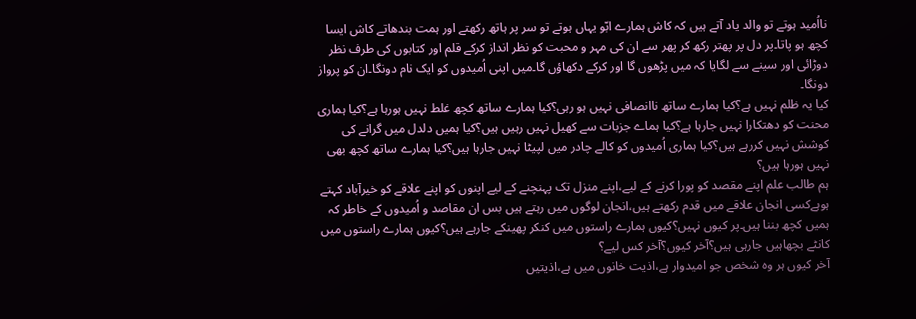نااُمید ہوتے تو والد یاد آتے ہیں کہ کاش ہمارے ابّو یہاں ہوتے تو سر پر ہاتھ رکھتے اور ہمت بندھاتے کاش ایسا کچھ ہو پاتا۔پر دل پر پھتر رکھ کر پھر سے ان کی مہر و محبت کو نظر انداز کرکے قلم اور کتابوں کی طرف نظر دوڑائی اور سینے سے لگایا کہ میں پڑھوں گا اور کرکے دکھاؤں گا۔میں اپنی اُمیدوں کو ایک نام دونگا۔ان کو پرواز دونگا۔
کیا یہ ظلم نہیں ہے؟کیا ہمارے ساتھ ناانصافی نہیں ہو رہی؟کیا ہمارے ساتھ کچھ غلط نہیں ہورہا ہے؟کیا ہماری محنت کو دھتکارا نہیں جارہا ہے؟کیا ہماے جزبات سے کھیل نہیں رہیں ہیں؟کیا ہمیں دلدل میں گرانے کی کوشش نہیں کررہے ہیں؟کیا ہماری اُمیدوں کو کالے چادر میں لپیٹا نہیں جارہا ہیں؟کیا ہمارے ساتھ کچھ بھی نہیں ہورہا ہیں؟
ہم طالب علم اپنے مقصد کو پورا کرنے کے لیے،اپنے منزل تک پہنچنے کے لیے اپنوں کو اپنے علاقے کو خیرآباد کہتے ہوہےکسی انجان علاقے میں قدم رکھتے ہیں،انجان لوگوں میں رہتے ہیں بس ان مقاصد و اُمیدوں کے خاطر کہ ہمیں کچھ بننا ہیں۔پر کیوں نہیں؟کیوں ہمارے راستوں میں کنکر پھینکے جارہے ہیں؟کیوں ہمارے راستوں میں کانٹے بچھاہیں جارہی ہیں؟آخر کیوں؟آخر کس لیے؟
آخر کیوں ہر وہ شخص جو امیدوار ہے،اذیت خانوں میں ہے،اذیتیں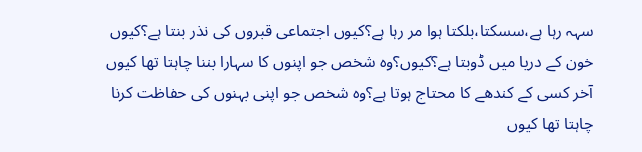سہہ رہا ہے،سسکتا،بلکتا ہوا مر رہا ہے؟کیوں اجتماعی قبروں کی نذر بنتا ہے؟کیوں خون کے دریا میں ڈوبتا ہے؟کیوں؟وہ شخص جو اپنوں کا سہارا بننا چاہتا تھا کیوں آخر کسی کے کندھے کا محتاج ہوتا ہے؟وہ شخص جو اپنی بہنوں کی حفاظت کرنا چاہتا تھا کیوں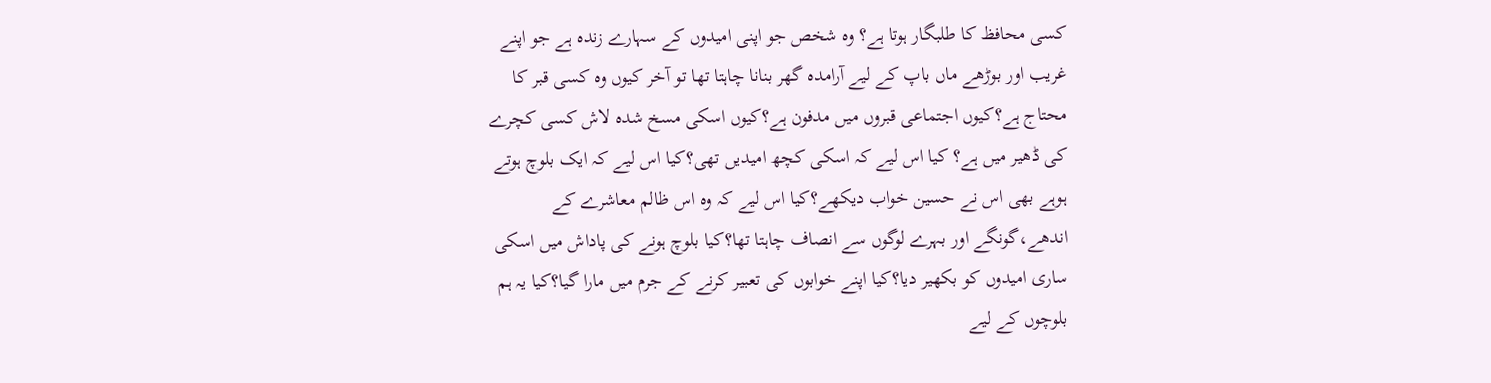کسی محافظ کا طلبگار ہوتا ہے؟ وہ شخص جو اپنی امیدوں کے سہارے زندہ ہے جو اپنے غریب اور بوڑھے ماں باپ کے لیے آرامدہ گھر بنانا چاہتا تھا تو آخر کیوں وہ کسی قبر کا محتاج ہے؟کیوں اجتماعی قبروں میں مدفون ہے؟کیوں اسکی مسخ شدہ لاش کسی کچرے کی ڈھیر میں ہے؟ کیا اس لیے کہ اسکی کچھ امیدیں تھی؟کیا اس لیے کہ ایک بلوچ ہوتے ہوہے بھی اس نے حسین خواب دیکھے؟کیا اس لیے کہ وہ اس ظالم معاشرے کے اندھے،گونگے اور بہرے لوگوں سے انصاف چاہتا تھا؟کیا بلوچ ہونے کی پاداش میں اسکی ساری امیدوں کو بکھیر دیا؟کیا اپنے خوابوں کی تعبیر کرنے کے جرم میں مارا گیا؟کیا یہ ہم بلوچوں کے لیے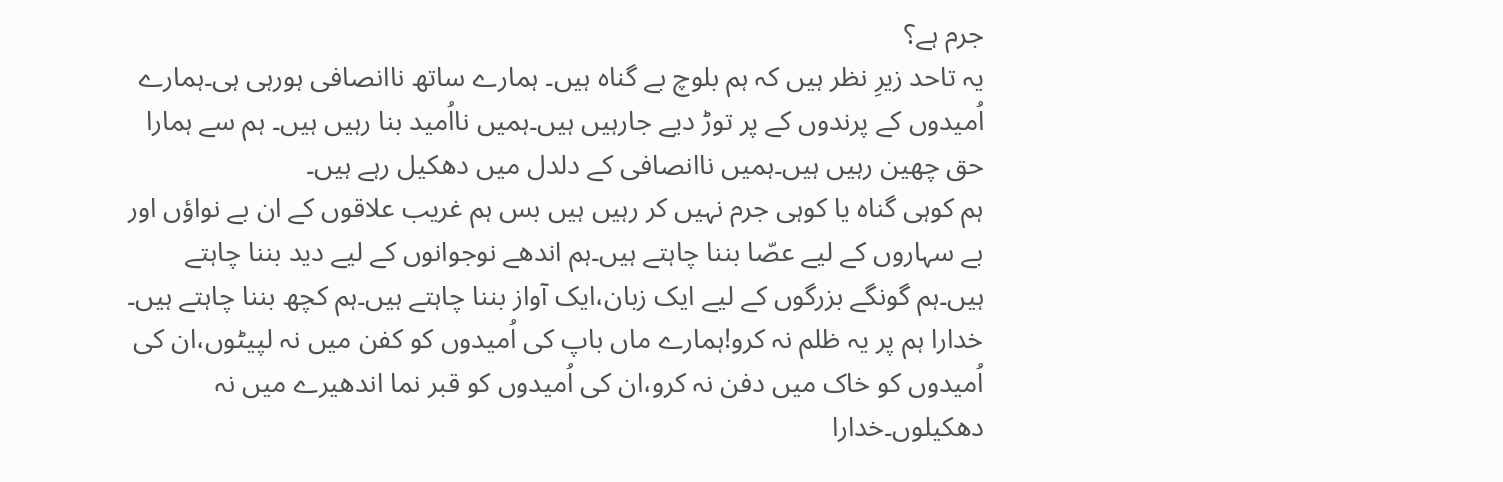جرم ہے؟
یہ تاحد زیرِ نظر ہیں کہ ہم بلوچ بے گناہ ہیں۔ ہمارے ساتھ ناانصافی ہورہی ہی۔ہمارے اُمیدوں کے پرندوں کے پر توڑ دیے جارہیں ہیں۔ہمیں نااُمید بنا رہیں ہیں۔ ہم سے ہمارا حق چھین رہیں ہیں۔ہمیں ناانصافی کے دلدل میں دھکیل رہے ہیں۔
ہم کوہی گناہ یا کوہی جرم نہیں کر رہیں ہیں بس ہم غریب علاقوں کے ان بے نواؤں اور بے سہاروں کے لیے عصّا بننا چاہتے ہیں۔ہم اندھے نوجوانوں کے لیے دید بننا چاہتے ہیں۔ہم گونگے بزرگوں کے لیے ایک زبان،ایک آواز بننا چاہتے ہیں۔ہم کچھ بننا چاہتے ہیں۔
خدارا ہم پر یہ ظلم نہ کرو!ہمارے ماں باپ کی اُمیدوں کو کفن میں نہ لپیٹوں،ان کی اُمیدوں کو خاک میں دفن نہ کرو،ان کی اُمیدوں کو قبر نما اندھیرے میں نہ دھکیلوں۔خدارا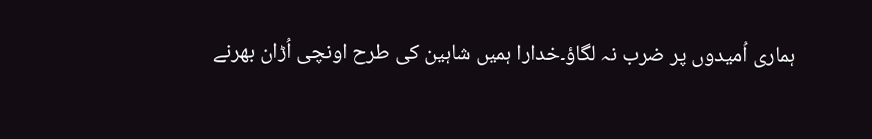ہماری اُمیدوں پر ضرب نہ لگاؤ۔خدارا ہمیں شاہین کی طرح اونچی اُڑان بھرنے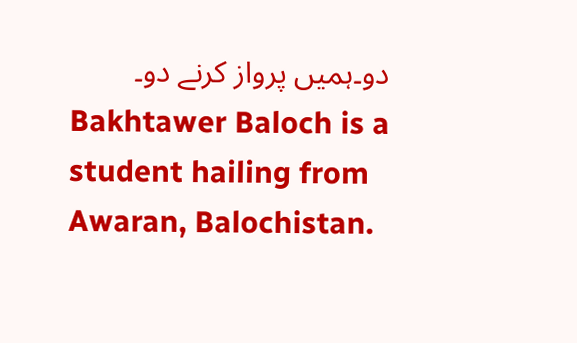دو۔ہمیں پرواز کرنے دو۔
Bakhtawer Baloch is a student hailing from Awaran, Balochistan.